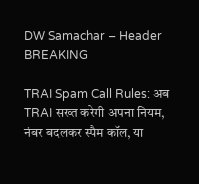DW Samachar – Header
BREAKING

TRAI Spam Call Rules: अब TRAI सख्त करेगी अपना नियम, नंबर बदलकर स्पैम कॉल, या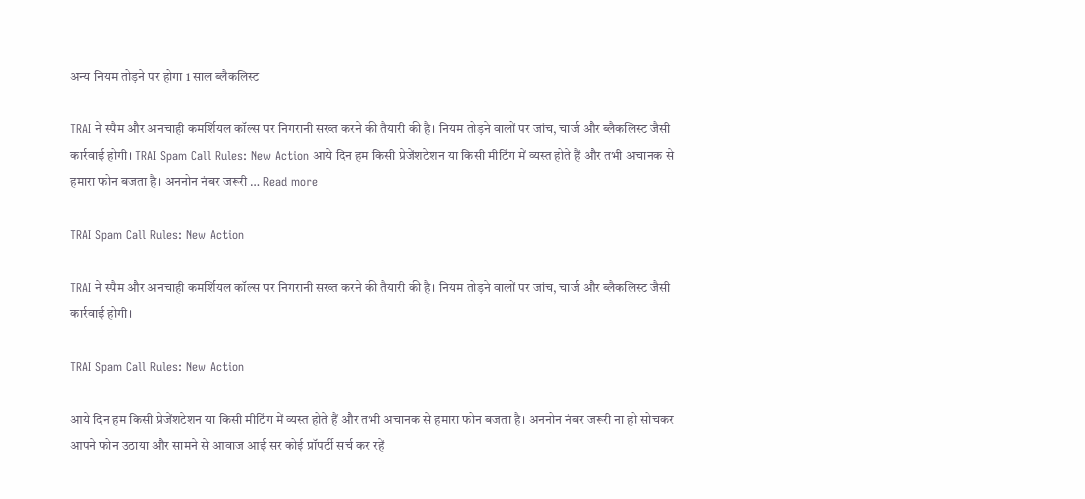अन्य नियम तोड़ने पर होगा 1 साल ब्लैकलिस्ट

TRAI ने स्पैम और अनचाही कमर्शियल कॉल्स पर निगरानी सख्त करने की तैयारी की है। नियम तोड़ने वालों पर जांच, चार्ज और ब्लैकलिस्ट जैसी कार्रवाई होगी। TRAI Spam Call Rules: New Action आये दिन हम किसी प्रेजेंशटेशन या किसी मीटिंग में व्यस्त होते हैं और तभी अचानक से हमारा फोन बजता है। अननोन नंबर जरूरी … Read more

TRAI Spam Call Rules: New Action

TRAI ने स्पैम और अनचाही कमर्शियल कॉल्स पर निगरानी सख्त करने की तैयारी की है। नियम तोड़ने वालों पर जांच, चार्ज और ब्लैकलिस्ट जैसी कार्रवाई होगी।

TRAI Spam Call Rules: New Action

आये दिन हम किसी प्रेजेंशटेशन या किसी मीटिंग में व्यस्त होते हैं और तभी अचानक से हमारा फोन बजता है। अननोन नंबर जरूरी ना हो सोचकर आपने फोन उठाया और सामने से आवाज आई सर कोई प्रॉपर्टी सर्च कर रहें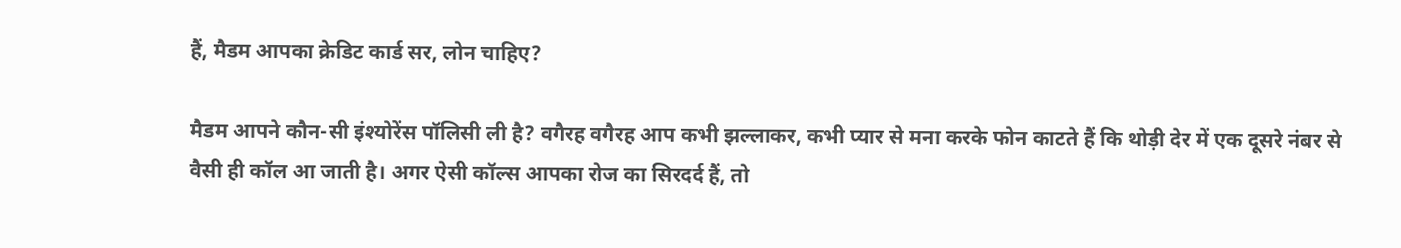हैं, मैडम आपका क्रेडिट कार्ड सर, लोन चाहिए?

मैडम आपने कौन-सी इंश्योरेंस पॉलिसी ली है? वगैरह वगैरह आप कभी झल्लाकर, कभी प्यार से मना करके फोन काटते हैं कि थोड़ी देर में एक दूसरे नंबर से वैसी ही कॉल आ जाती है। अगर ऐसी कॉल्स आपका रोज का सिरदर्द हैं, तो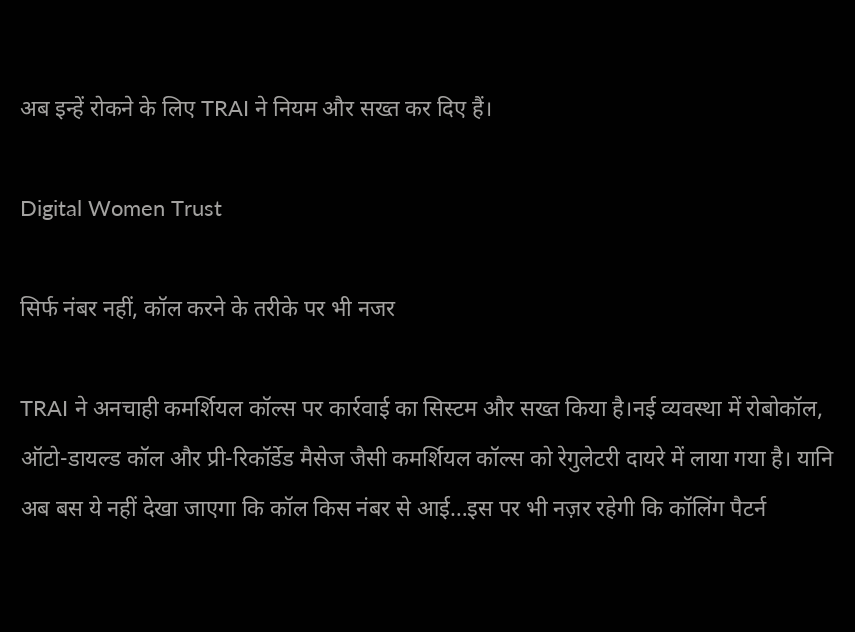अब इन्हें रोकने के लिए TRAI ने नियम और सख्त कर दिए हैं।

Digital Women Trust

सिर्फ नंबर नहीं, कॉल करने के तरीके पर भी नजर

TRAI ने अनचाही कमर्शियल कॉल्स पर कार्रवाई का सिस्टम और सख्त किया है।नई व्यवस्था में रोबोकॉल, ऑटो-डायल्ड कॉल और प्री-रिकॉर्डेड मैसेज जैसी कमर्शियल कॉल्स को रेगुलेटरी दायरे में लाया गया है। यानि अब बस ये नहीं देखा जाएगा कि कॉल किस नंबर से आई…इस पर भी नज़र रहेगी कि कॉलिंग पैटर्न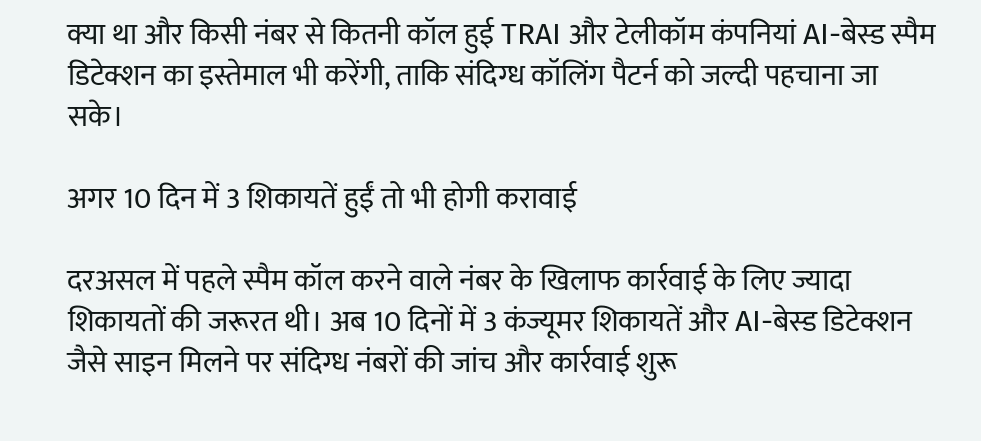क्या था और किसी नंबर से कितनी कॉल हुई TRAI और टेलीकॉम कंपनियां AI-बेस्ड स्पैम डिटेक्शन का इस्तेमाल भी करेंगी, ताकि संदिग्ध कॉलिंग पैटर्न को जल्दी पहचाना जा सके।

अगर 10 दिन में 3 शिकायतें हुईं तो भी होगी करावाई

दरअसल में पहले स्पैम कॉल करने वाले नंबर के खिलाफ कार्रवाई के लिए ज्यादा शिकायतों की जरूरत थी। अब 10 दिनों में 3 कंज्यूमर शिकायतें और AI-बेस्ड डिटेक्शन जैसे साइन मिलने पर संदिग्ध नंबरों की जांच और कार्रवाई शुरू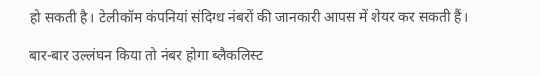हो सकती है। टेलीकॉम कंपनियां संदिग्ध नंबरों की जानकारी आपस में शेयर कर सकती हैं।

बार-बार उल्लंघन किया तो नंबर होगा ब्लैकलिस्ट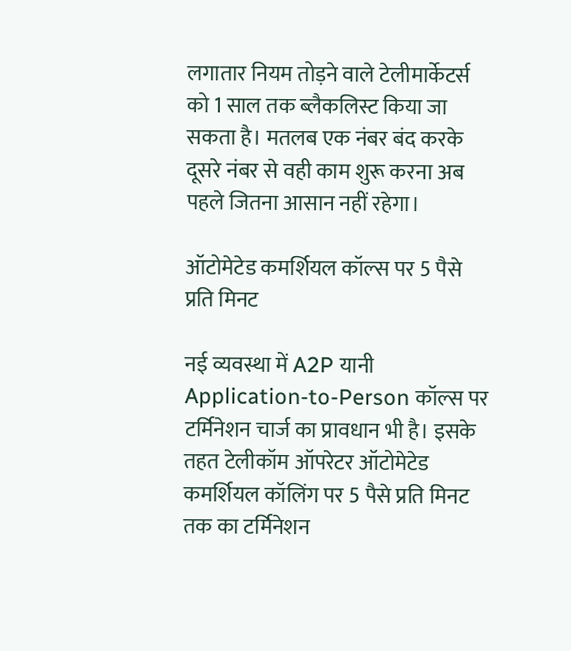लगातार नियम तोड़ने वाले टेलीमार्केटर्स को 1 साल तक ब्लैकलिस्ट किया जा सकता है। मतलब एक नंबर बंद करके दूसरे नंबर से वही काम शुरू करना अब पहले जितना आसान नहीं रहेगा।

ऑटोमेटेड कमर्शियल कॉल्स पर 5 पैसे प्रति मिनट

नई व्यवस्था में A2P यानी Application-to-Person कॉल्स पर टर्मिनेशन चार्ज का प्रावधान भी है। इसके तहत टेलीकॉम ऑपरेटर ऑटोमेटेड कमर्शियल कॉलिंग पर 5 पैसे प्रति मिनट तक का टर्मिनेशन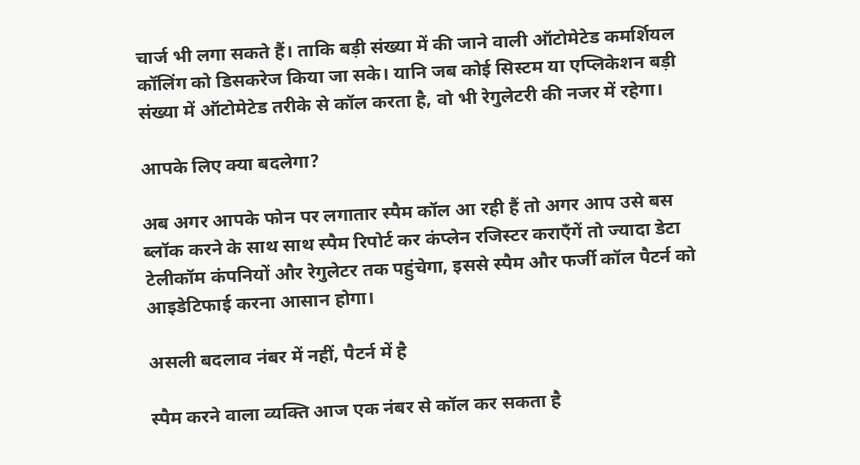चार्ज भी लगा सकते हैं। ताकि बड़ी संख्या में की जाने वाली ऑटोमेटेड कमर्शियल कॉलिंग को डिसकरेज किया जा सके। यानि जब कोई सिस्टम या एप्लिकेशन बड़ी संख्या में ऑटोमेटेड तरीके से कॉल करता है, वो भी रेगुलेटरी की नजर में रहेगा।

आपके लिए क्या बदलेगा?

अब अगर आपके फोन पर लगातार स्पैम कॉल आ रही हैं तो अगर आप उसे बस ब्लॉक करने के साथ साथ स्पैम रिपोर्ट कर कंप्लेन रजिस्टर कराएँगें तो ज्यादा डेटा टेलीकॉम कंपनियों और रेगुलेटर तक पहुंचेगा, इससे स्पैम और फर्जी कॉल पैटर्न को आइडेटिफाई करना आसान होगा।

असली बदलाव नंबर में नहीं, पैटर्न में है

स्पैम करने वाला व्यक्ति आज एक नंबर से कॉल कर सकता है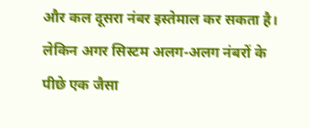और कल दूसरा नंबर इस्तेमाल कर सकता है। लेकिन अगर सिस्टम अलग-अलग नंबरों के पीछे एक जैसा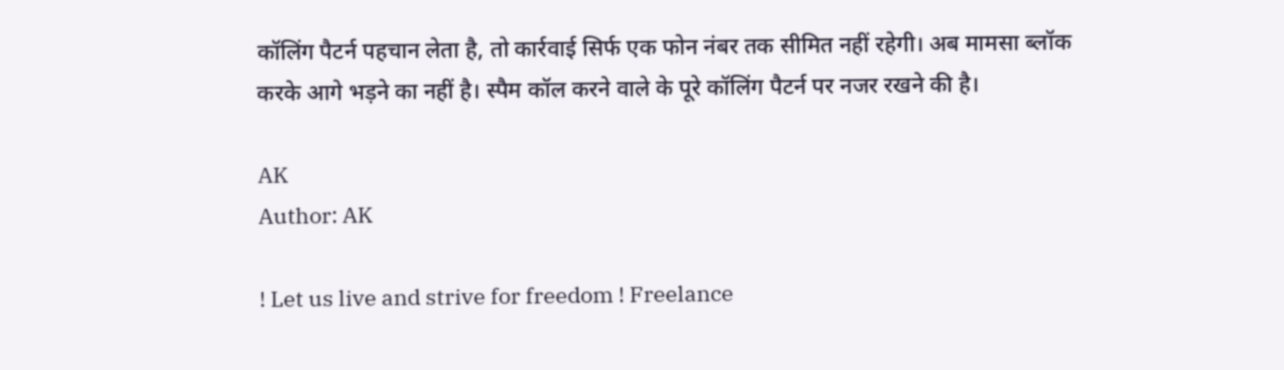कॉलिंग पैटर्न पहचान लेता है, तो कार्रवाई सिर्फ एक फोन नंबर तक सीमित नहीं रहेगी। अब मामसा ब्लॉक करके आगे भड़ने का नहीं है। स्पैम कॉल करने वाले के पूरे कॉलिंग पैटर्न पर नजर रखने की है।

AK
Author: AK

! Let us live and strive for freedom ! Freelance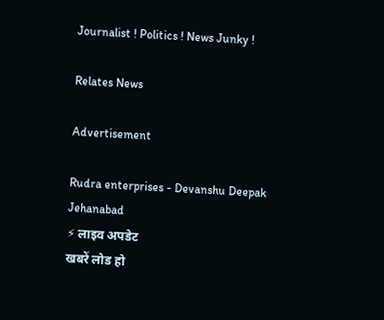Journalist ! Politics ! News Junky !

Relates News

Advertisement

Rudra enterprises - Devanshu Deepak Jehanabad
⚡ लाइव अपडेट
खबरें लोड हो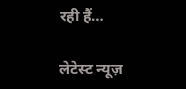रही हैं…

लेटेस्ट न्यूज़